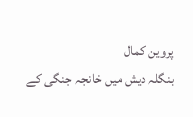پروین کمال
بنگلہ دیش میں خانجہ جنگی کے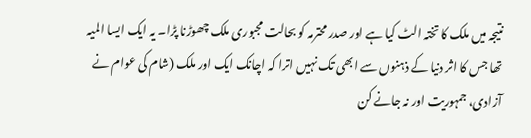نتیجہ میں ملک کا تختہ الٹ کیا ہے اور صدر محترمہ کو بحالت مجبوری ملک چھوڑنا پڑا۔ یہ ایک ایسا المیہ تھا جس کا اثر دنیا کے ذہنوں سے ابھی تک نہیں اترا کہ اچانک ایک اور ملک (شام کی عوام نے آزادی، جمہوریت اور نہ جانے کن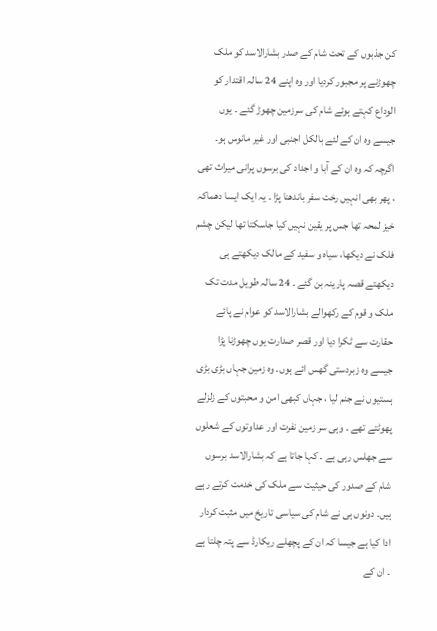کن جذبوں کے تحت شام کے صدر بشارالاسد کو ملک چھوڑنے پر مجبور کردیا اور وہ اپنے 24 سالہ اقتدار کو الوداع کہتے ہوئے شام کی سرزمین چھوڑ گئے ۔ یوں جیسے وہ ان کے لئے بالکل اجنبی اور غیر مانوس ہو۔ اگرچہ کہ وہ ان کے آبا و اجداد کی برسوں پرانی میراث تھی ، پھر بھی انہیں رخت سفر باندھنا پڑا ۔ یہ ایک ایسا دھماکہ خیز لمحہ تھا جس پر یقین نہیں کیا جاسکتا تھا لیکن چشم فلک نے دیکھا، سیاہ و سفید کے مالک دیکھتے ہی دیکھتے قصہ پارینہ بن گئے ۔ 24 سالہ طویل مدت تک ملک و قوم کے رکھوالے بشارالاسد کو عوام نے پائے حقارت سے ٹکرا دیا اور قصر صدارت یوں چھوڑنا پڑا جیسے وہ زبردستی گھس ائے ہوں۔ وہ زمین جہاں بڑی بڑی ہستیوں نے جنم لیا ، جہاں کبھی امن و محبتوں کے زلزلے پھوٹتے تھے ۔ وہی سر زمین نفرت اور عداوتوں کے شعلوں سے جھلس رہی ہے ۔ کہا جاتا ہے کہ بشارالاسد برسوں شام کے صدور کی حیثیت سے ملک کی خدمت کرتے رہے ہیں۔ دونوں ہی نے شام کی سیاسی تاریخ میں مثبت کردار ادا کیا ہے جیسا کہ ان کے پچھلے ریکارڈ سے پتہ چلتا ہے ۔ ان کے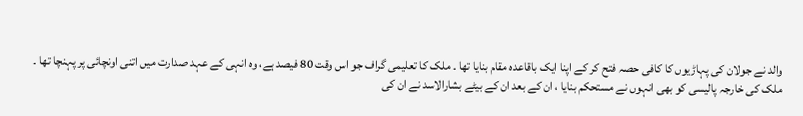والد نے جولان کی پہاڑیوں کا کافی حصہ فتح کر کے اپنا ایک باقاعدہ مقام بنایا تھا ۔ ملک کا تعلیمی گراف جو اس وقت 80 فیصد ہے، وہ انہی کے عہد صدارت میں اتنی اونچائی پر پہنچا تھا ۔ ملک کی خارجہ پالیسی کو بھی انہوں نے مستحکم بنایا ، ان کے بعد ان کے بیٹے بشارالاسد نے ان کی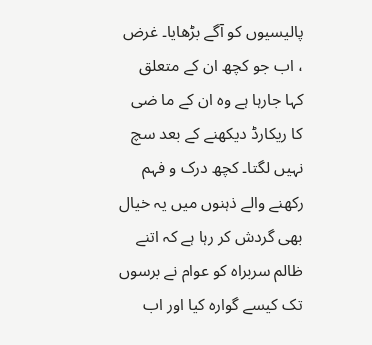پالیسیوں کو آگے بڑھایا۔ غرض ، اب جو کچھ ان کے متعلق کہا جارہا ہے وہ ان کے ما ضی کا ریکارڈ دیکھنے کے بعد سچ نہیں لگتا۔ کچھ درک و فہم رکھنے والے ذہنوں میں یہ خیال بھی گردش کر رہا ہے کہ اتنے ظالم سربراہ کو عوام نے برسوں تک کیسے گوارہ کیا اور اب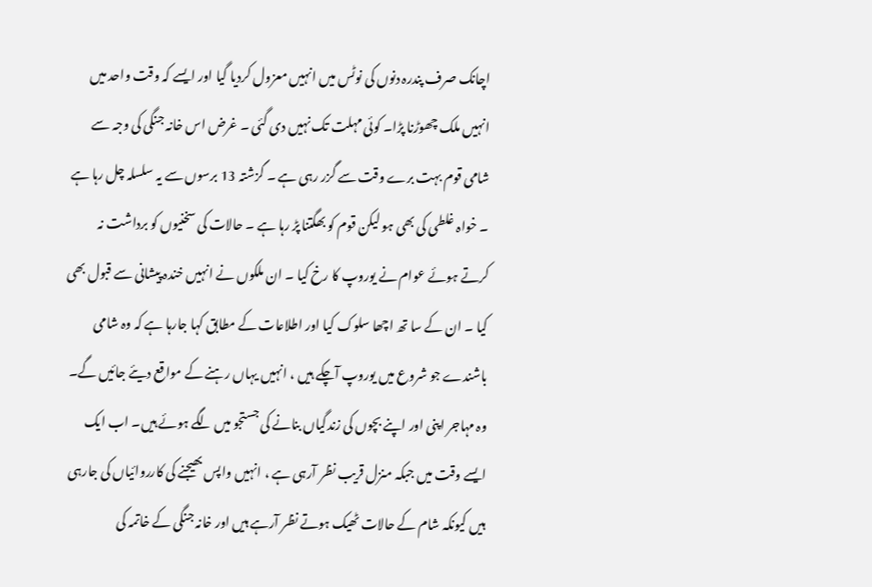اچانک صرف پندرہ دنوں کی نوٹس میں انہیں معزول کردیا گیا اور ایسے کہ وقت واحد میں انہیں ملک چھوڑنا پڑا۔ کوئی مہلت تک نہیں دی گئی ۔ غرض اس خانہ جنگی کی وجہ سے شامی قوم بہت برے وقت سے گزر رہی ہے ۔ گزشتہ 13 برسوں سے یہ سلسلہ چل رہا ہے ۔ خواہ غلطی کی بھی ہو لیکن قوم کو بھگتنا پڑ رہا ہے ۔ حالات کی سخنیوں کو برداشت نہ کرتے ہوئے عوام نے یوروپ کا رخ کیا ۔ ان ملکوں نے انہیں خندہ پیشانی سے قبول بھی کیا ۔ ان کے سا تھ اچھا سلوک کیا اور اطلاعات کے مطابق کہا جارہا ہے کہ وہ شامی باشندے جو شروع میں یوروپ آچکے ہیں ، انہیں یہاں رہنے کے مواقع دیئے جائیں گے۔ وہ مہاجر اپنی اور اپنے بچوں کی زندگیاں بنانے کی جستجو میں لگے ہوئے ہیں۔ اب ایک ایسے وقت میں جبکہ منزل قریب نظر آرہی ہے ، انہیں واپس بھیجنے کی کارروائیاں کی جارہی ہیں کیونکہ شام کے حالات ٹھیک ہوتے نظر آرہے ہیں اور خانہ جنگی کے خاتمہ کی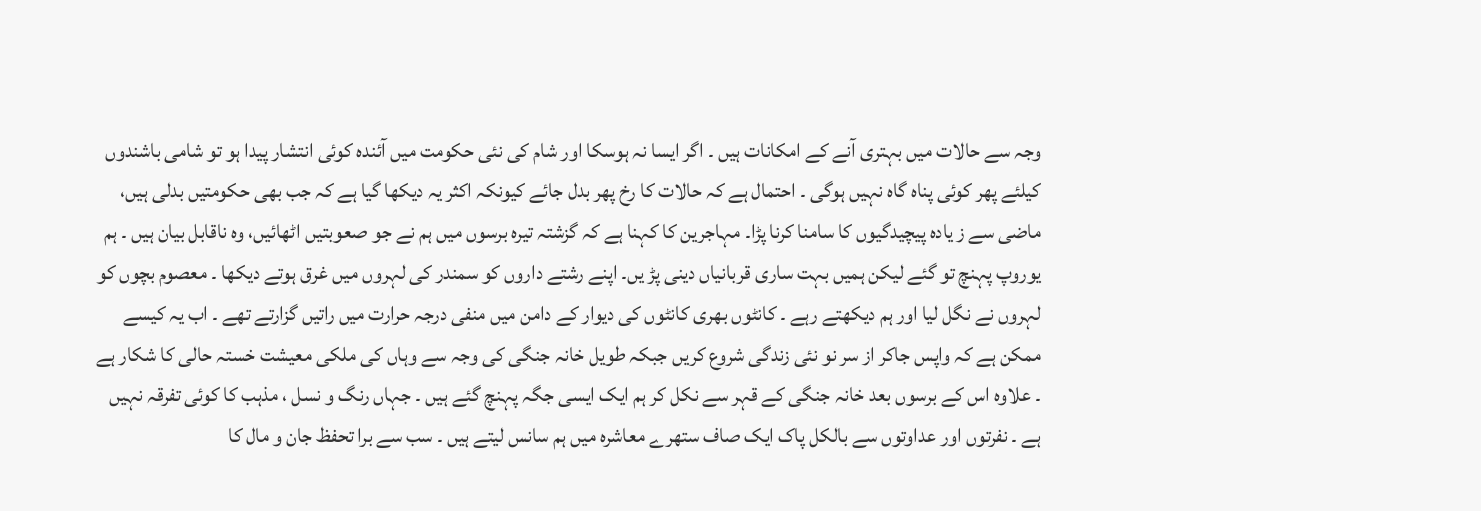وجہ سے حالات میں بہتری آنے کے امکانات ہیں ۔ اگر ایسا نہ ہوسکا اور شام کی نئی حکومت میں آئندہ کوئی انتشار پیدا ہو تو شامی باشندوں کیلئے پھر کوئی پناہ گاہ نہیں ہوگی ۔ احتمال ہے کہ حالات کا رخ پھر بدل جائے کیونکہ اکثر یہ دیکھا گیا ہے کہ جب بھی حکومتیں بدلی ہیں، ماضی سے ز یادہ پیچیدگیوں کا سامنا کرنا پڑا۔ مہاجرین کا کہنا ہے کہ گزشتہ تیرہ برسوں میں ہم نے جو صعوبتیں اٹھائیں، وہ ناقابل بیان ہیں ۔ ہم یوروپ پہنچ تو گئے لیکن ہمیں بہت ساری قربانیاں دینی پڑ یں۔ اپنے رشتے داروں کو سمندر کی لہروں میں غرق ہوتے دیکھا ۔ معصوم بچوں کو لہروں نے نگل لیا اور ہم دیکھتے رہے ۔ کانٹوں بھری کانٹوں کی دیوار کے دامن میں منفی درجہ حرارت میں راتیں گزارتے تھے ۔ اب یہ کیسے ممکن ہے کہ واپس جاکر از سر نو نئی زندگی شروع کریں جبکہ طویل خانہ جنگی کی وجہ سے وہاں کی ملکی معیشت خستہ حالی کا شکار ہے ۔ علاوہ اس کے برسوں بعد خانہ جنگی کے قہر سے نکل کر ہم ایک ایسی جگہ پہنچ گئے ہیں ۔ جہاں رنگ و نسل ، مذہب کا کوئی تفرقہ نہیں ہے ۔ نفرتوں اور عداوتوں سے بالکل پاک ایک صاف ستھرے معاشرہ میں ہم سانس لیتے ہیں ۔ سب سے برا تحفظ جان و مال کا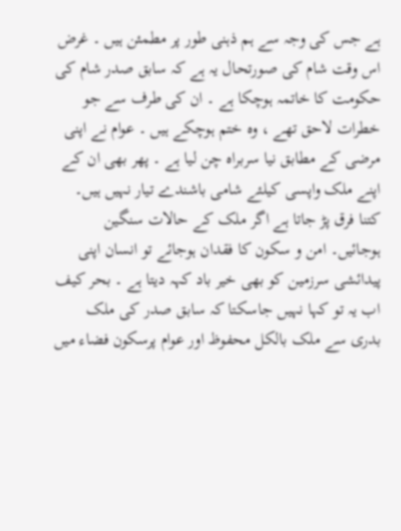ہے جس کی وجہ سے ہم ذہنی طور پر مطمئن ہیں ۔ غرض اس وقت شام کی صورتحال یہ ہے کہ سابق صدر شام کی حکومت کا خاتمہ ہوچکا ہے ۔ ان کی طرف سے جو خطرات لاحق تھے ، وہ ختم ہوچکے ہیں ۔ عوام نے اپنی مرضی کے مطابق نیا سربراہ چن لیا ہے ۔ پھر بھی ان کے اپنے ملک واپسی کیلئے شامی باشندے تیار نہیں ہیں۔ کتنا فرق پڑ جاتا ہے اگر ملک کے حالات سنگین ہوجائیں۔ امن و سکون کا فقدان ہوجائے تو انسان اپنی پیدائشی سرزمین کو بھی خیر باد کہہ دیتا ہے ۔ بحر کیف اب یہ تو کہا نہیں جاسکتا کہ سابق صدر کی ملک بدری سے ملک بالکل محفوظ اور عوام پرسکون فضاء میں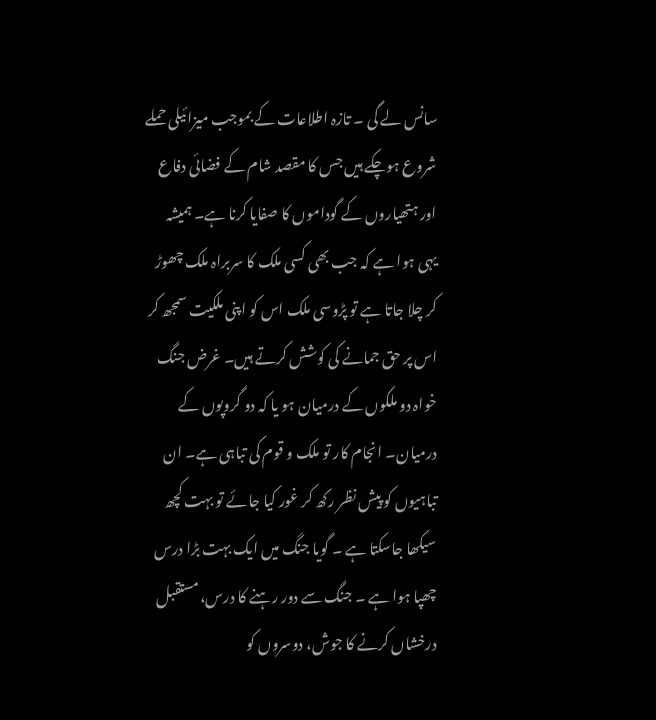سانس لے گی ۔ تازہ اطلاعات کے بموجب میزائیلی حملے شروع ہوچکے ہیں جس کا مقصد شام کے فضائی دفاع اور ہتھیاروں کے گوداموں کا صفایا کرنا ہے۔ ہمیشہ یہی ہوا ہے کہ جب بھی کسی ملک کا سربراہ ملک چھوڑ کر چلا جاتا ہے تو پڑوسی ملک اس کو اپنی ملکیت سمجھ کر اس پر حق جمانے کی کوشش کرتے ہیں۔ غرض جنگ خواہ دو ملکوں کے درمیان ہو یا کہ دو گروپوں کے درمیان۔ انجام کار تو ملک و قوم کی تباہی ہے۔ ان تباہیوں کو پیش نظر رکھ کر غور کیا جائے تو بہت کچھ سیکھا جاسکتا ہے ۔ گویا جنگ میں ایک بہت بڑا درس چھپا ہوا ہے ۔ جنگ سے دور رہنے کا درس، مستقبل درخشاں کرنے کا جوش، دوسروں کو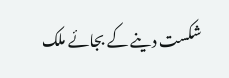شکست دینے کے بجائے ملک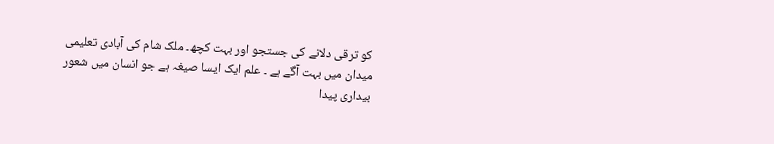کو ترقی دلانے کی جستجو اور بہت کچھ۔ ملک شام کی آبادی تعلیمی میدان میں بہت آگے ہے ۔ علم ایک ایسا صیغہ ہے جو انسان میں شعور بیداری پیدا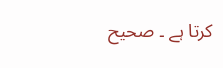کرتا ہے ۔ صحیح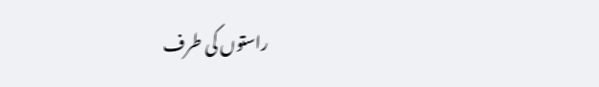راستوں کی طرف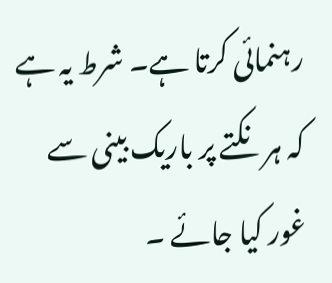رہنمائی کرتا ہے۔ شرط یہ ہے کہ ہر نکتے پر باریک بینی سے غور کیا جائے ۔